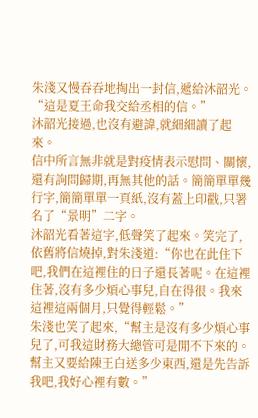朱淺又慢吞吞地掏出一封信,遞給沐韶光。
“這是夏王命我交給丞相的信。”
沐韶光接過,也沒有避諱,就細細讀了起來。
信中所言無非就是對疫情表示慰問、關懷,還有詢問歸期,再無其他的話。簡簡單單幾行字,簡簡單單一頁紙,沒有蓋上印戳,只署名了“景明”二字。
沐韶光看著這字,低聲笑了起來。笑完了,依舊將信燒掉,對朱淺道:“你也在此住下吧,我們在這裡住的日子還長著呢。在這裡住著,沒有多少煩心事兒,自在得很。我來這裡這兩個月,只覺得輕鬆。”
朱淺也笑了起來,“幫主是沒有多少煩心事兒了,可我這財務大總管可是閒不下來的。幫主又要給陳王白送多少東西,還是先告訴我吧,我好心裡有數。”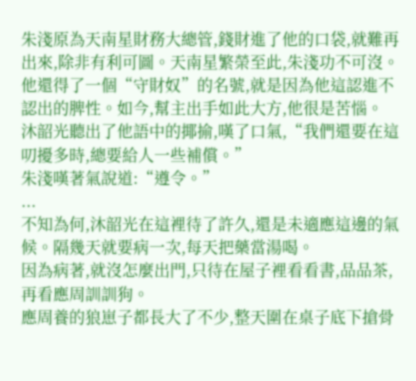朱淺原為天南星財務大總管,錢財進了他的口袋,就難再出來,除非有利可圖。天南星繁榮至此,朱淺功不可沒。他還得了一個“守財奴”的名號,就是因為他這認進不認出的脾性。如今,幫主出手如此大方,他很是苦惱。
沐韶光聽出了他語中的揶揄,嘆了口氣,“我們還要在這叨擾多時,總要給人一些補償。”
朱淺嘆著氣說道:“遵令。”
...
不知為何,沐韶光在這裡待了許久,還是未適應這邊的氣候。隔幾天就要病一次,每天把藥當湯喝。
因為病著,就沒怎麼出門,只待在屋子裡看看書,品品茶,再看應周訓訓狗。
應周養的狼崽子都長大了不少,整天圍在桌子底下搶骨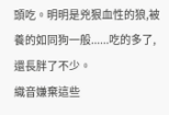頭吃。明明是兇狠血性的狼,被養的如同狗一般......吃的多了,還長胖了不少。
織音嫌棄這些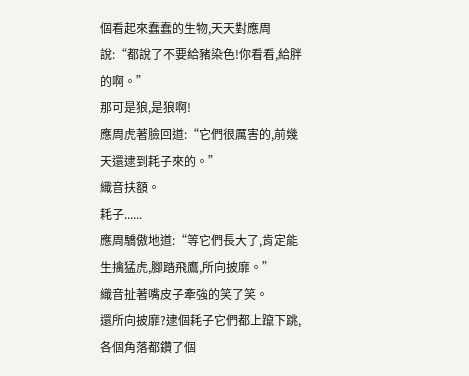個看起來蠢蠢的生物,天天對應周說:“都說了不要給豬染色!你看看,給胖的啊。”
那可是狼,是狼啊!
應周虎著臉回道:“它們很厲害的,前幾天還逮到耗子來的。”
織音扶額。
耗子......
應周驕傲地道:“等它們長大了,肯定能生擒猛虎,腳踏飛鷹,所向披靡。”
織音扯著嘴皮子牽強的笑了笑。
還所向披靡?逮個耗子它們都上躥下跳,各個角落都鑽了個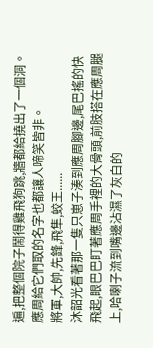遍,把整個院子鬧得雞飛狗跳,牆都給撓出了一個洞。
應周給它們取的名字也都讓人啼笑皆非。
將軍,大帥,先鋒,飛隼,蛟王......
沐韶光看著那一隻只崽子湊到應周腳邊,尾巴搖的快飛起,眼巴巴盯著應周手裡的大骨頭,前肢搭在應周腿上,哈喇子流到嘴邊沾濕了灰白的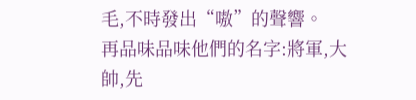毛,不時發出“嗷”的聲響。
再品味品味他們的名字:將軍,大帥,先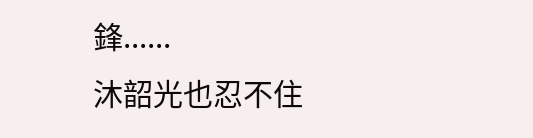鋒......
沐韶光也忍不住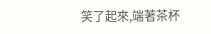笑了起來,端著茶杯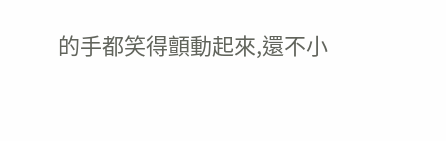的手都笑得顫動起來,還不小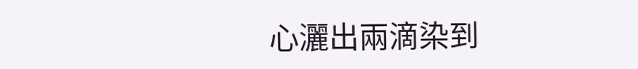心灑出兩滴染到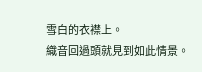雪白的衣襟上。
織音回過頭就見到如此情景。